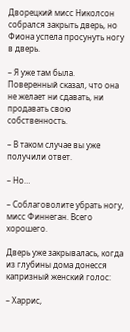Дворецкий мисс Николсон собрался закрыть дверь, но Фиона успела просунуть ногу в дверь.

– Я уже там была. Поверенный сказал, что она не желает ни сдавать, ни продавать свою собственность.

– В таком случае вы уже получили ответ.

– Но…

– Соблаговолите убрать ногу, мисс Финнеган. Всего хорошего.

Дверь уже закрывалась, когда из глубины дома донесся капризный женский голос:

– Харрис,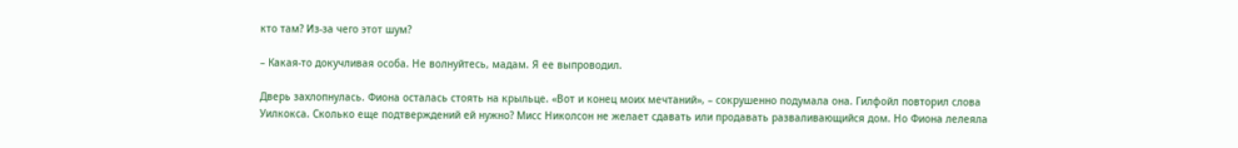кто там? Из-за чего этот шум?

– Какая-то докучливая особа. Не волнуйтесь, мадам. Я ее выпроводил.

Дверь захлопнулась. Фиона осталась стоять на крыльце. «Вот и конец моих мечтаний», – сокрушенно подумала она. Гилфойл повторил слова Уилкокса. Сколько еще подтверждений ей нужно? Мисс Николсон не желает сдавать или продавать разваливающийся дом. Но Фиона лелеяла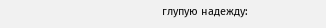глупую надежду: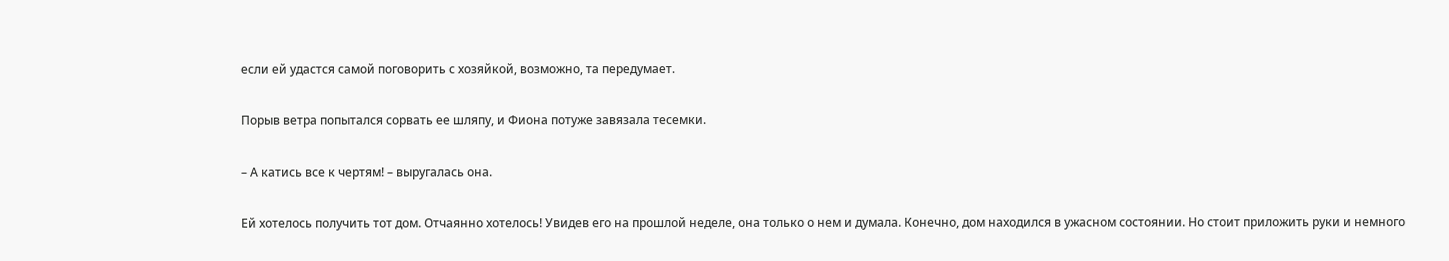если ей удастся самой поговорить с хозяйкой, возможно, та передумает.

Порыв ветра попытался сорвать ее шляпу, и Фиона потуже завязала тесемки.

– А катись все к чертям! – выругалась она.

Ей хотелось получить тот дом. Отчаянно хотелось! Увидев его на прошлой неделе, она только о нем и думала. Конечно, дом находился в ужасном состоянии. Но стоит приложить руки и немного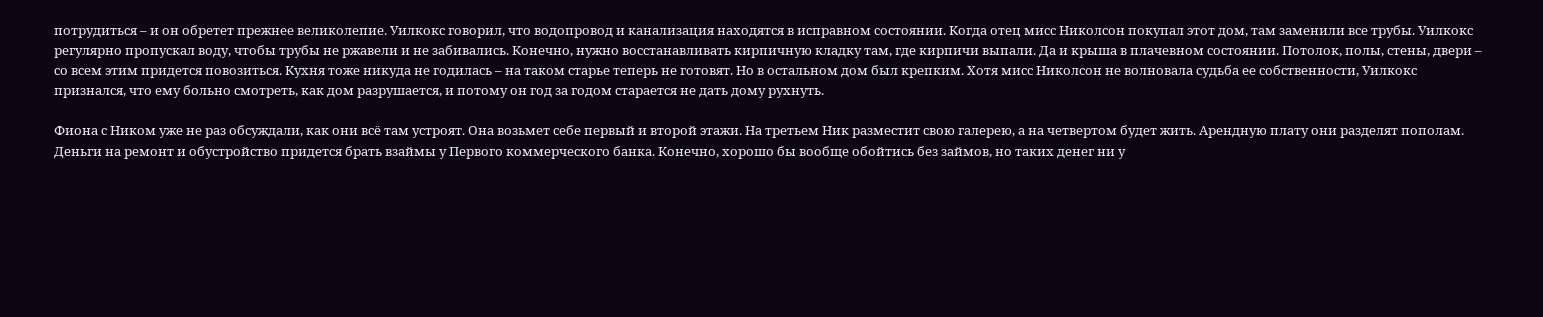потрудиться – и он обретет прежнее великолепие. Уилкокс говорил, что водопровод и канализация находятся в исправном состоянии. Когда отец мисс Николсон покупал этот дом, там заменили все трубы. Уилкокс регулярно пропускал воду, чтобы трубы не ржавели и не забивались. Конечно, нужно восстанавливать кирпичную кладку там, где кирпичи выпали. Да и крыша в плачевном состоянии. Потолок, полы, стены, двери – со всем этим придется повозиться. Кухня тоже никуда не годилась – на таком старье теперь не готовят. Но в остальном дом был крепким. Хотя мисс Николсон не волновала судьба ее собственности, Уилкокс признался, что ему больно смотреть, как дом разрушается, и потому он год за годом старается не дать дому рухнуть.

Фиона с Ником уже не раз обсуждали, как они всё там устроят. Она возьмет себе первый и второй этажи. На третьем Ник разместит свою галерею, а на четвертом будет жить. Арендную плату они разделят пополам. Деньги на ремонт и обустройство придется брать взаймы у Первого коммерческого банка. Конечно, хорошо бы вообще обойтись без займов, но таких денег ни у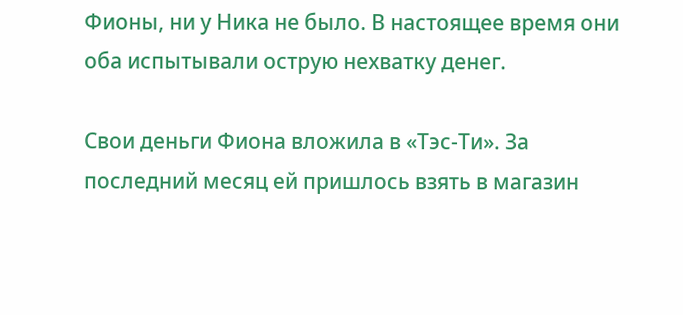Фионы, ни у Ника не было. В настоящее время они оба испытывали острую нехватку денег.

Свои деньги Фиона вложила в «Тэс-Ти». За последний месяц ей пришлось взять в магазин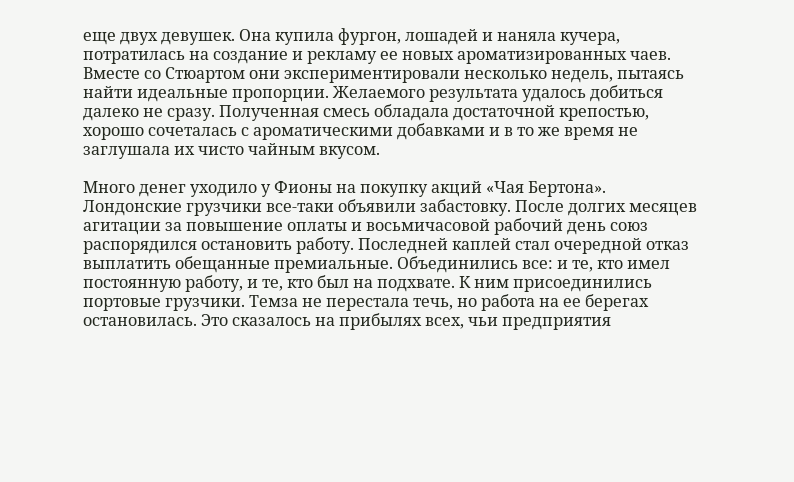еще двух девушек. Она купила фургон, лошадей и наняла кучера, потратилась на создание и рекламу ее новых ароматизированных чаев. Вместе со Стюартом они экспериментировали несколько недель, пытаясь найти идеальные пропорции. Желаемого результата удалось добиться далеко не сразу. Полученная смесь обладала достаточной крепостью, хорошо сочеталась с ароматическими добавками и в то же время не заглушала их чисто чайным вкусом.

Много денег уходило у Фионы на покупку акций «Чая Бертона». Лондонские грузчики все-таки объявили забастовку. После долгих месяцев агитации за повышение оплаты и восьмичасовой рабочий день союз распорядился остановить работу. Последней каплей стал очередной отказ выплатить обещанные премиальные. Объединились все: и те, кто имел постоянную работу, и те, кто был на подхвате. К ним присоединились портовые грузчики. Темза не перестала течь, но работа на ее берегах остановилась. Это сказалось на прибылях всех, чьи предприятия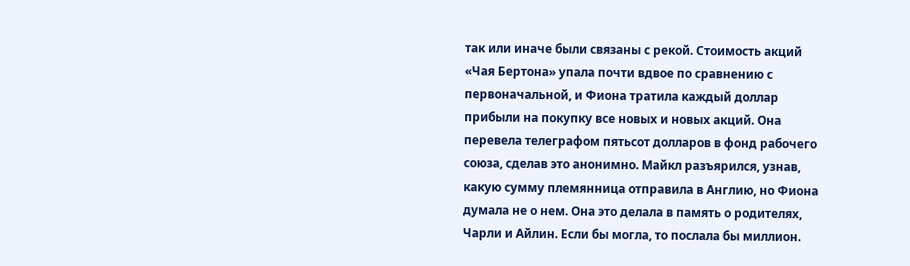так или иначе были связаны с рекой. Стоимость акций «Чая Бертона» упала почти вдвое по сравнению с первоначальной, и Фиона тратила каждый доллар прибыли на покупку все новых и новых акций. Она перевела телеграфом пятьсот долларов в фонд рабочего союза, сделав это анонимно. Майкл разъярился, узнав, какую сумму племянница отправила в Англию, но Фиона думала не о нем. Она это делала в память о родителях, Чарли и Айлин. Если бы могла, то послала бы миллион.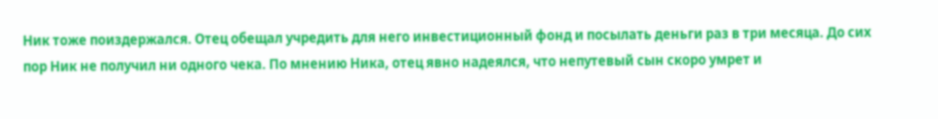Ник тоже поиздержался. Отец обещал учредить для него инвестиционный фонд и посылать деньги раз в три месяца. До сих пор Ник не получил ни одного чека. По мнению Ника, отец явно надеялся, что непутевый сын скоро умрет и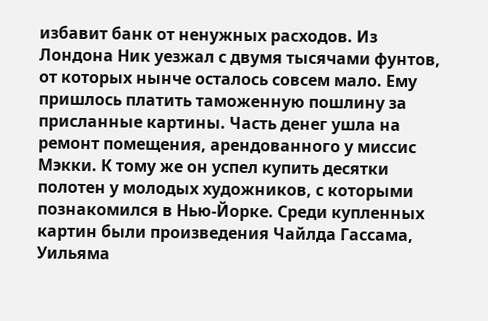избавит банк от ненужных расходов. Из Лондона Ник уезжал с двумя тысячами фунтов, от которых нынче осталось совсем мало. Ему пришлось платить таможенную пошлину за присланные картины. Часть денег ушла на ремонт помещения, арендованного у миссис Мэкки. К тому же он успел купить десятки полотен у молодых художников, с которыми познакомился в Нью-Йорке. Среди купленных картин были произведения Чайлда Гассама, Уильяма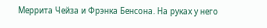Меррита Чейза и Фрэнка Бенсона. На руках у него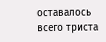оставалось всего триста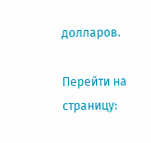долларов.

Перейти на страницу: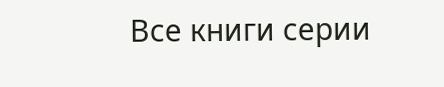Все книги серии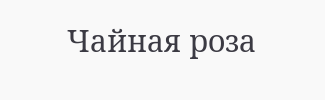Чайная роза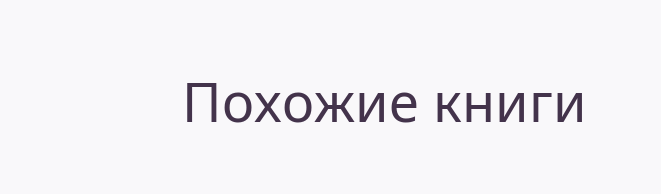Похожие книги